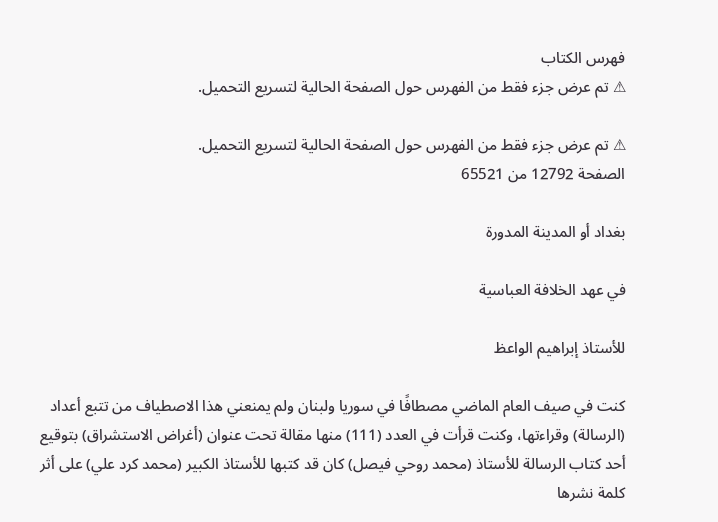فهرس الكتاب
⚠ تم عرض جزء فقط من الفهرس حول الصفحة الحالية لتسريع التحميل.

⚠ تم عرض جزء فقط من الفهرس حول الصفحة الحالية لتسريع التحميل.
الصفحة 12792 من 65521

بغداد أو المدينة المدورة

في عهد الخلافة العباسية

للأستاذ إبراهيم الواعظ

كنت في صيف العام الماضي مصطافًا في سوريا ولبنان ولم يمنعني هذا الاصطياف من تتبع أعداد (الرسالة) وقراءتها، وكنت قرأت في العدد (111) منها مقالة تحت عنوان (أغراض الاستشراق) بتوقيع أحد كتاب الرسالة للأستاذ (محمد روحي فيصل) كان قد كتبها للأستاذ الكبير (محمد كرد علي) على أثر كلمة نشرها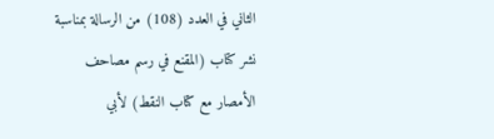الثاني في العدد (108) من الرسالة بمناسبة نشر كتاب (المقنع في رسم مصاحف الأمصار مع كتاب النقط) لأبي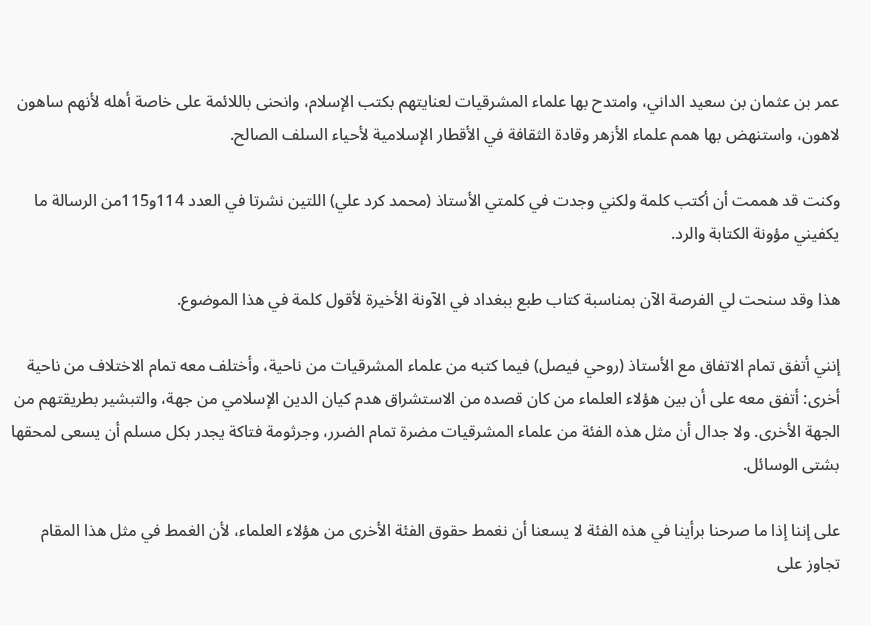عمر بن عثمان بن سعيد الداني، وامتدح بها علماء المشرقيات لعنايتهم بكتب الإسلام، وانحنى باللائمة على خاصة أهله لأنهم ساهون لاهون، واستنهض بها همم علماء الأزهر وقادة الثقافة في الأقطار الإسلامية لأحياء السلف الصالح.

وكنت قد هممت أن أكتب كلمة ولكني وجدت في كلمتي الأستاذ (محمد كرد علي) اللتين نشرتا في العدد 114و115من الرسالة ما يكفيني مؤونة الكتابة والرد.

هذا وقد سنحت لي الفرصة الآن بمناسبة كتاب طبع ببغداد في الآونة الأخيرة لأقول كلمة في هذا الموضوع.

إنني أتفق تمام الاتفاق مع الأستاذ (روحي فيصل) فيما كتبه من علماء المشرقيات من ناحية، وأختلف معه تمام الاختلاف من ناحية أخرى: أتفق معه على أن بين هؤلاء العلماء من كان قصده من الاستشراق هدم كيان الدين الإسلامي من جهة، والتبشير بطريقتهم من الجهة الأخرى. ولا جدال أن مثل هذه الفئة من علماء المشرقيات مضرة تمام الضرر، وجرثومة فتاكة يجدر بكل مسلم أن يسعى لمحقها بشتى الوسائل.

على إننا إذا ما صرحنا برأينا في هذه الفئة لا يسعنا أن نغمط حقوق الفئة الأخرى من هؤلاء العلماء، لأن الغمط في مثل هذا المقام تجاوز على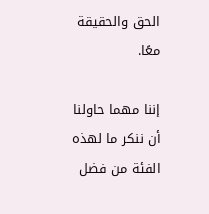الحق والحقيقة معًا.

إننا مهما حاولنا أن ننكر ما لهذه الفئة من فضل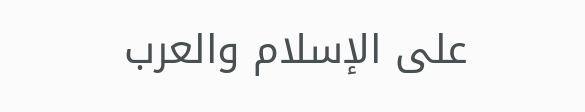على الإسلام والعرب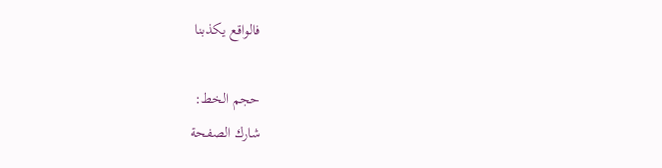فالواقع يكذبنا

حجم الخط:
شارك الصفحة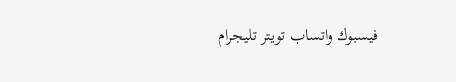فيسبوك واتساب تويتر تليجرام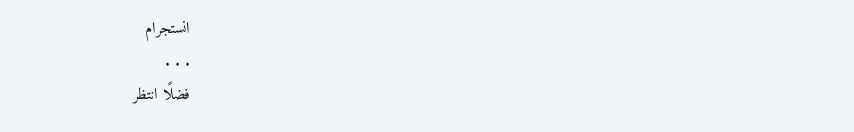انستجرام
. . .
فضلًا انتظر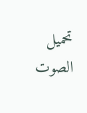تحميل الصوت